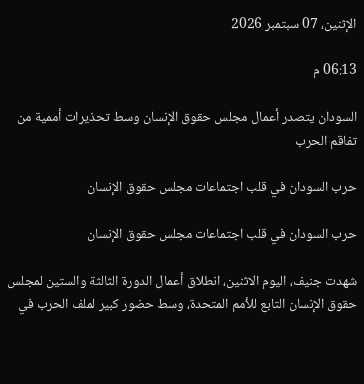الإثنين، 07 سبتمبر 2026

06:13 م

السودان يتصدر أعمال مجلس حقوق الإنسان وسط تحذيرات أممية من تفاقم الحرب

حرب السودان في قلب اجتماعات مجلس حقوق الإنسان

حرب السودان في قلب اجتماعات مجلس حقوق الإنسان

شهدت جنيف، اليوم الاثنين، انطلاق أعمال الدورة الثالثة والستين لمجلس حقوق الإنسان التابع للأمم المتحدة، وسط حضور كبير لملف الحرب في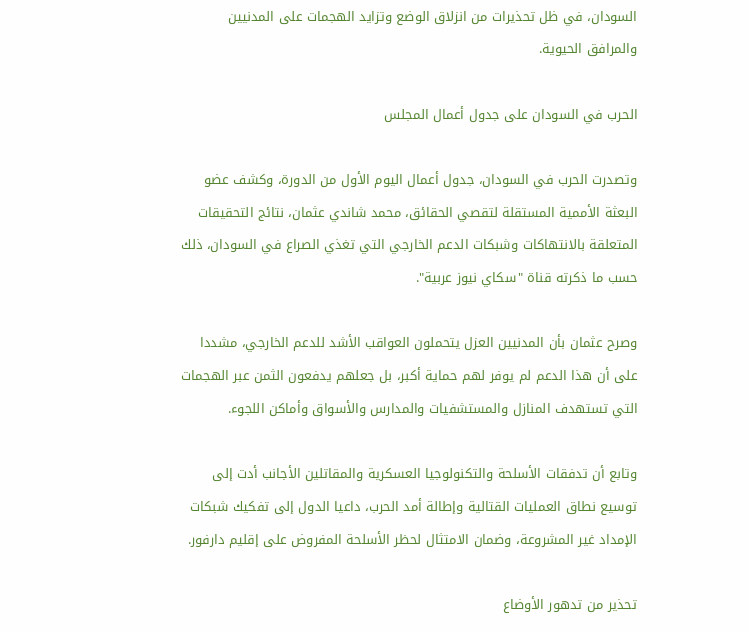السودان، في ظل تحذيرات من انزلاق الوضع وتزايد الهجمات على المدنيين والمرافق الحيوية.

الحرب في السودان على جدول أعمال المجلس

وتصدرت الحرب في السودان، جدول أعمال اليوم الأول من الدورة، وكشف عضو البعثة الأممية المستقلة لتقصي الحقائق، محمد شاندي عثمان، نتائج التحقيقات المتعلقة بالانتهاكات وشبكات الدعم الخارجي التي تغذي الصراع في السودان، ذلك حسب ما ذكرته قناة "سكاي نيوز عربية".

وصرح عثمان بأن المدنيين العزل يتحملون العواقب الأشد للدعم الخارجي، مشددا على أن هذا الدعم لم يوفر لهم حماية أكبر، بل جعلهم يدفعون الثمن عبر الهجمات التي تستهدف المنازل والمستشفيات والمدارس والأسواق وأماكن اللجوء.

وتابع أن تدفقات الأسلحة والتكنولوجيا العسكرية والمقاتلين الأجانب أدت إلى توسيع نطاق العمليات القتالية وإطالة أمد الحرب، داعيا الدول إلى تفكيك شبكات الإمداد غير المشروعة، وضمان الامتثال لحظر الأسلحة المفروض على إقليم دارفور.

تحذير من تدهور الأوضاع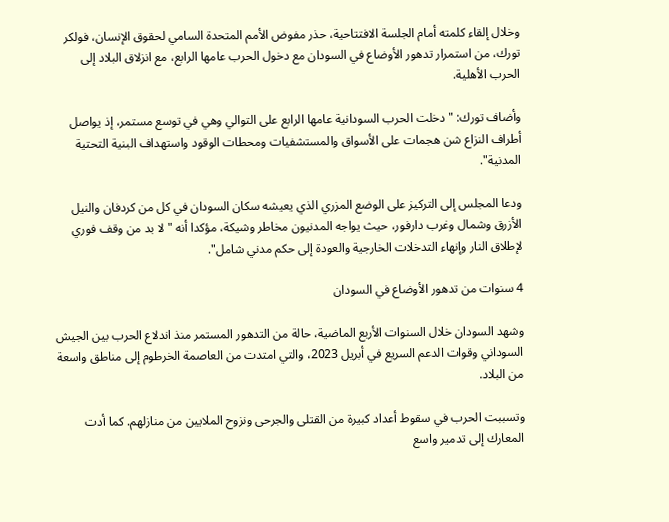وخلال إلقاء كلمته أمام الجلسة الافتتاحية، حذر مفوض الأمم المتحدة السامي لحقوق الإنسان، فولكر تورك، من استمرار تدهور الأوضاع في السودان مع دخول الحرب عامها الرابع، مع انزلاق البلاد إلى الحرب الأهلية.

وأضاف تورك: "دخلت الحرب السودانية عامها الرابع على التوالي وهي في توسع مستمر، إذ يواصل أطراف النزاع شن هجمات على الأسواق والمستشفيات ومحطات الوقود واستهداف البنية التحتية المدنية".

ودعا المجلس إلى التركيز على الوضع المزري الذي يعيشه سكان السودان في كل من كردفان والنيل الأزرق وشمال وغرب دارفور، حيث يواجه المدنيون مخاطر وشيكة، مؤكدا أنه "لا بد من وقف فوري لإطلاق النار وإنهاء التدخلات الخارجية والعودة إلى حكم مدني شامل".

4 سنوات من تدهور الأوضاع في السودان

وشهد السودان خلال السنوات الأربع الماضية، حالة من التدهور المستمر منذ اندلاع الحرب بين الجيش السوداني وقوات الدعم السريع في أبريل 2023، والتي امتدت من العاصمة الخرطوم إلى مناطق واسعة من البلاد.

وتسببت الحرب في سقوط أعداد كبيرة من القتلى والجرحى ونزوح الملايين من منازلهم. كما أدت المعارك إلى تدمير واسع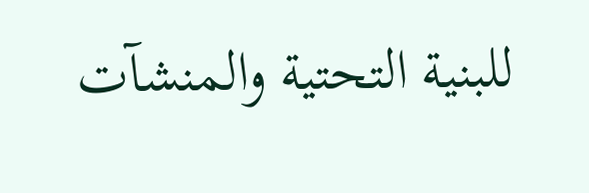للبنية التحتية والمنشآت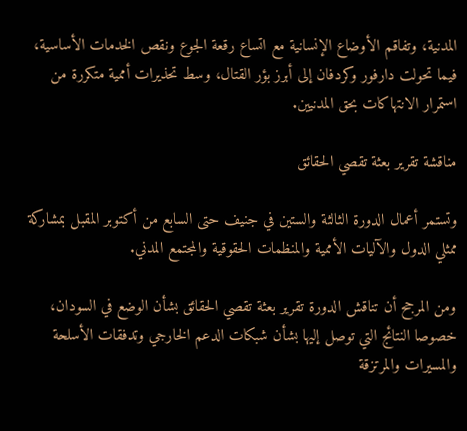المدنية، وتفاقم الأوضاع الإنسانية مع اتساع رقعة الجوع ونقص الخدمات الأساسية، فيما تحولت دارفور وكردفان إلى أبرز بؤر القتال، وسط تحذيرات أممية متكررة من استمرار الانتهاكات بحق المدنيين.

مناقشة تقرير بعثة تقصي الحقائق

وتستمر أعمال الدورة الثالثة والستين في جنيف حتى السابع من أكتوبر المقبل بمشاركة ممثلي الدول والآليات الأممية والمنظمات الحقوقية والمجتمع المدني.

ومن المرجح أن تناقش الدورة تقرير بعثة تقصي الحقائق بشأن الوضع في السودان، خصوصا النتائج التي توصل إليها بشأن شبكات الدعم الخارجي وتدفقات الأسلحة والمسيرات والمرتزقة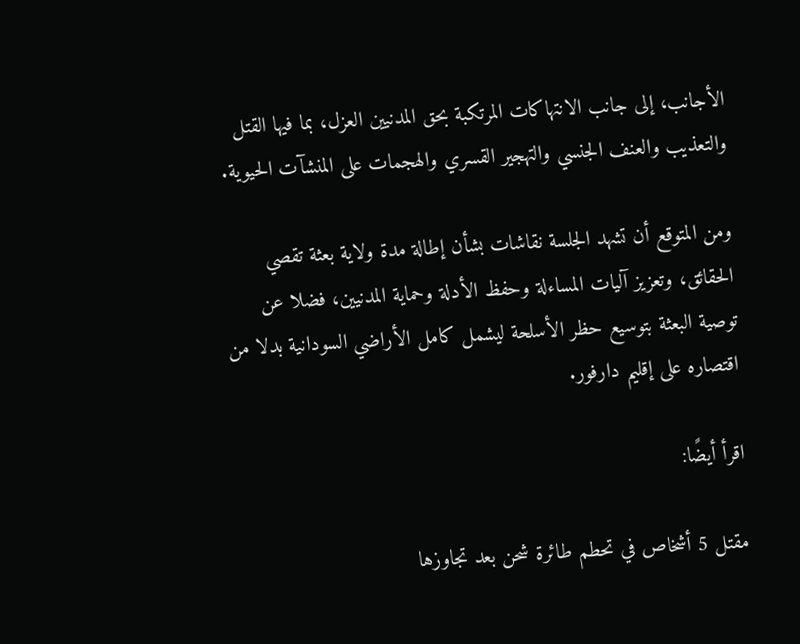الأجانب، إلى جانب الانتهاكات المرتكبة بحق المدنيين العزل، بما فيها القتل والتعذيب والعنف الجنسي والتهجير القسري والهجمات على المنشآت الحيوية.

ومن المتوقع أن تشهد الجلسة نقاشات بشأن إطالة مدة ولاية بعثة تقصي الحقائق، وتعزيز آليات المساءلة وحفظ الأدلة وحماية المدنيين، فضلا عن توصية البعثة بتوسيع حظر الأسلحة ليشمل كامل الأراضي السودانية بدلا من اقتصاره على إقليم دارفور.

اقرأ أيضًا:

مقتل 5 أشخاص في تحطم طائرة شحن بعد تجاوزها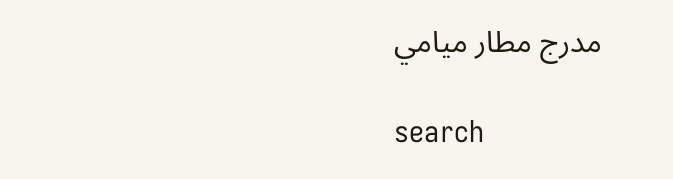مدرج مطار ميامي

search